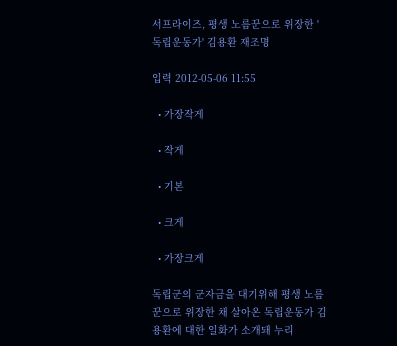서프라이즈, 평생 노름꾼으로 위장한 '독립운동가' 김용환 재조명

입력 2012-05-06 11:55

  • 가장작게

  • 작게

  • 기본

  • 크게

  • 가장크게

독립군의 군자금을 대기위해 평생 노름꾼으로 위장한 채 살아온 독립운동가 김용환에 대한 일화가 소개돼 누리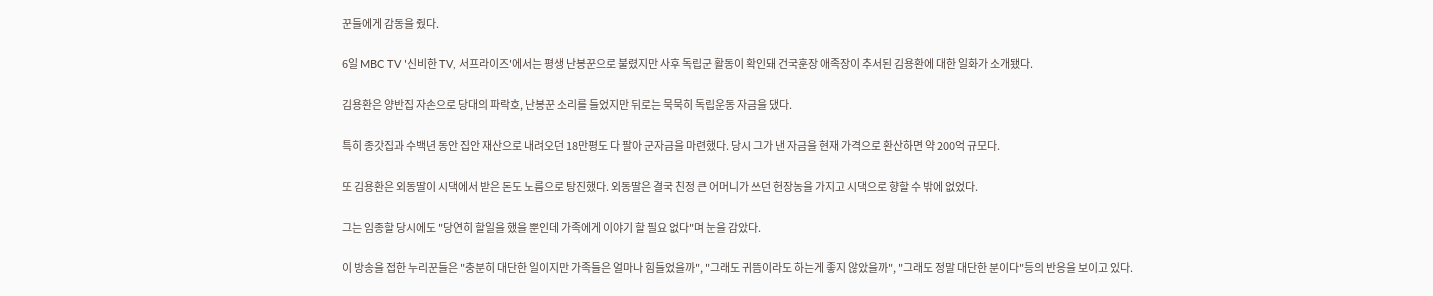꾼들에게 감동을 줬다.

6일 MBC TV '신비한 TV, 서프라이즈'에서는 평생 난봉꾼으로 불렸지만 사후 독립군 활동이 확인돼 건국훈장 애족장이 추서된 김용환에 대한 일화가 소개됐다.

김용환은 양반집 자손으로 당대의 파락호, 난봉꾼 소리를 들었지만 뒤로는 묵묵히 독립운동 자금을 댔다.

특히 종갓집과 수백년 동안 집안 재산으로 내려오던 18만평도 다 팔아 군자금을 마련했다. 당시 그가 낸 자금을 현재 가격으로 환산하면 약 200억 규모다.

또 김용환은 외동딸이 시댁에서 받은 돈도 노름으로 탕진했다. 외동딸은 결국 친정 큰 어머니가 쓰던 헌장농을 가지고 시댁으로 향할 수 밖에 없었다.

그는 임종할 당시에도 "당연히 할일을 했을 뿐인데 가족에게 이야기 할 필요 없다"며 눈을 감았다.

이 방송을 접한 누리꾼들은 "충분히 대단한 일이지만 가족들은 얼마나 힘들었을까", "그래도 귀뜸이라도 하는게 좋지 않았을까", "그래도 정말 대단한 분이다"등의 반응을 보이고 있다.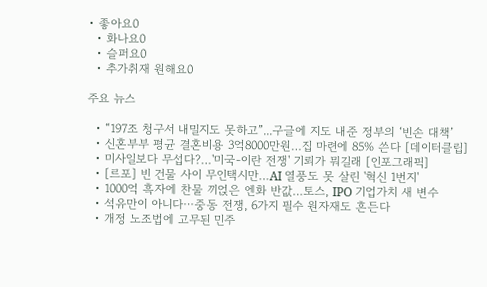• 좋아요0
  • 화나요0
  • 슬퍼요0
  • 추가취재 원해요0

주요 뉴스

  • “197조 청구서 내밀지도 못하고”...구글에 지도 내준 정부의 ‘빈손 대책’
  • 신혼부부 평균 결혼비용 3억8000만원…집 마련에 85% 쓴다 [데이터클립]
  • 미사일보다 무섭다?…'미국-이란 전쟁' 기뢰가 뭐길래 [인포그래픽]
  • [르포] 빈 건물 사이 무인택시만…AI 열풍도 못 살린 '혁신 1번지'
  • 1000억 흑자에 찬물 끼얹은 엔화 반값…토스, IPO 기업가치 새 변수
  • 석유만이 아니다⋯중동 전쟁, 6가지 필수 원자재도 흔든다
  • 개정 노조법에 고무된 민주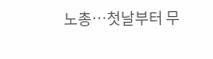노총⋯첫날부터 무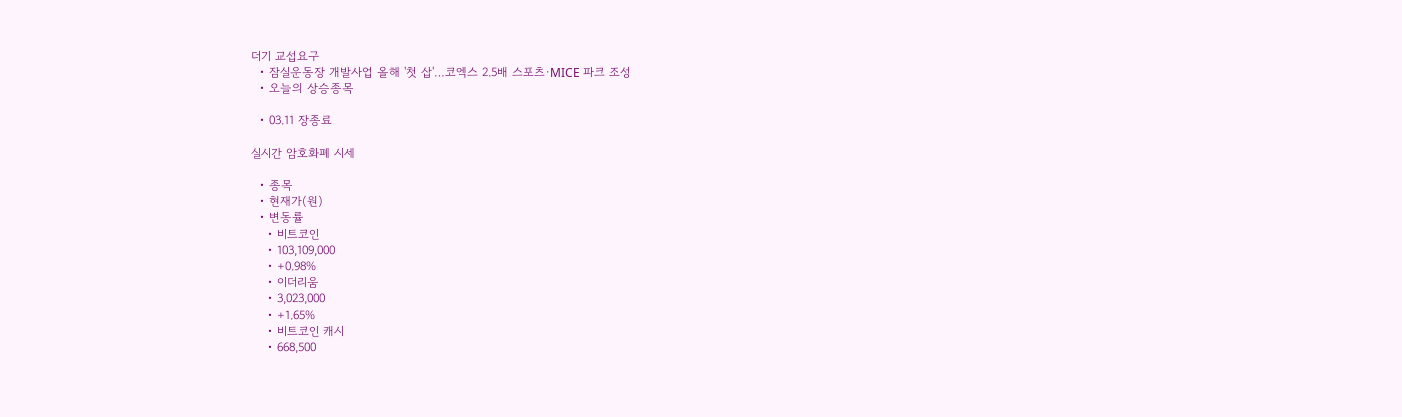더기 교섭요구
  • 잠실운동장 개발사업 올해 '첫 삽'…코엑스 2.5배 스포츠·MICE 파크 조성
  • 오늘의 상승종목

  • 03.11 장종료

실시간 암호화폐 시세

  • 종목
  • 현재가(원)
  • 변동률
    • 비트코인
    • 103,109,000
    • +0.98%
    • 이더리움
    • 3,023,000
    • +1.65%
    • 비트코인 캐시
    • 668,500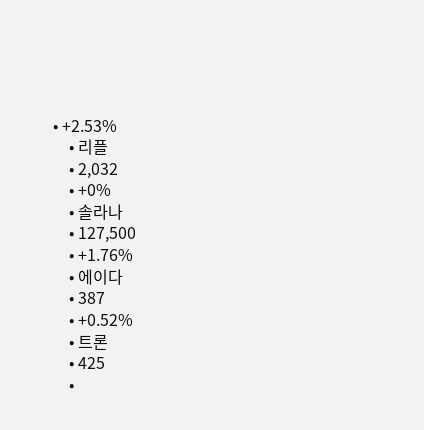• +2.53%
    • 리플
    • 2,032
    • +0%
    • 솔라나
    • 127,500
    • +1.76%
    • 에이다
    • 387
    • +0.52%
    • 트론
    • 425
    •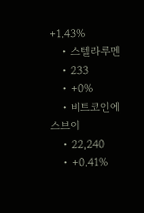+1.43%
    • 스텔라루멘
    • 233
    • +0%
    • 비트코인에스브이
    • 22,240
    • +0.41%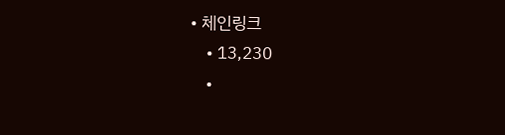• 체인링크
    • 13,230
    •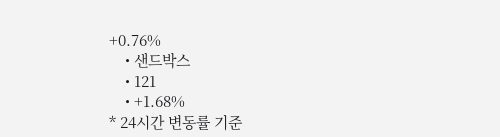+0.76%
    • 샌드박스
    • 121
    • +1.68%
* 24시간 변동률 기준